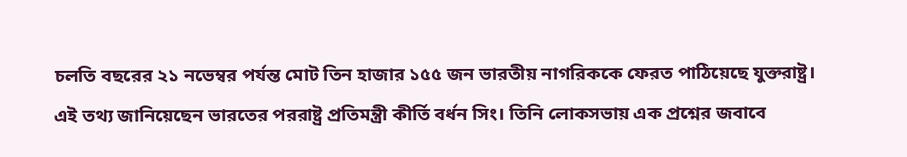চলতি বছরের ২১ নভেম্বর পর্যন্ত মোট তিন হাজার ১৫৫ জন ভারতীয় নাগরিককে ফেরত পাঠিয়েছে যুক্তরাষ্ট্র। এই তথ্য জানিয়েছেন ভারতের পররাষ্ট্র প্রতিমন্ত্রী কীর্তি বর্ধন সিং। তিনি লোকসভায় এক প্রশ্নের জবাবে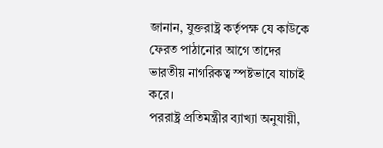জানান, যুক্তরাষ্ট্র কর্তৃপক্ষ যে কাউকে ফেরত পাঠানোর আগে তাদের ভারতীয় নাগরিকত্ব স্পষ্টভাবে যাচাই করে।
পররাষ্ট্র প্রতিমন্ত্রীর ব্যাখ্যা অনুযায়ী,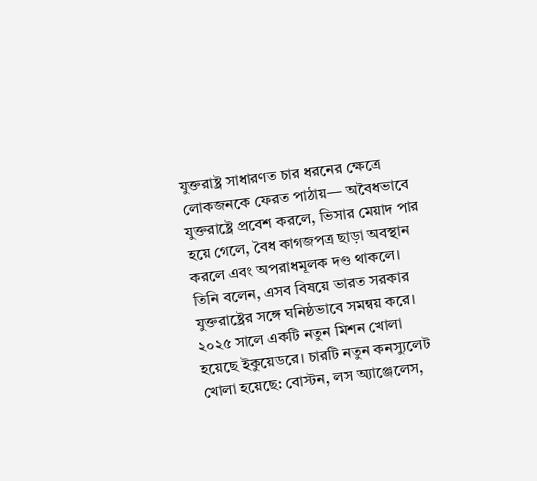যুক্তরাষ্ট্র সাধারণত চার ধরনের ক্ষেত্রে লোকজনকে ফেরত পাঠায়— অবৈধভাবে যুক্তরাষ্ট্রে প্রবেশ করলে, ভিসার মেয়াদ পার হয়ে গেলে, বৈধ কাগজপত্র ছাড়া অবস্থান করলে এবং অপরাধমূলক দণ্ড থাকলে। তিনি বলেন, এসব বিষয়ে ভারত সরকার যুক্তরাষ্ট্রের সঙ্গে ঘনিষ্ঠভাবে সমন্বয় করে।
২০২৫ সালে একটি নতুন মিশন খোলা হয়েছে ইকুয়েডরে। চারটি নতুন কনস্যুলেট খোলা হয়েছে: বোস্টন, লস অ্যাঞ্জেলেস,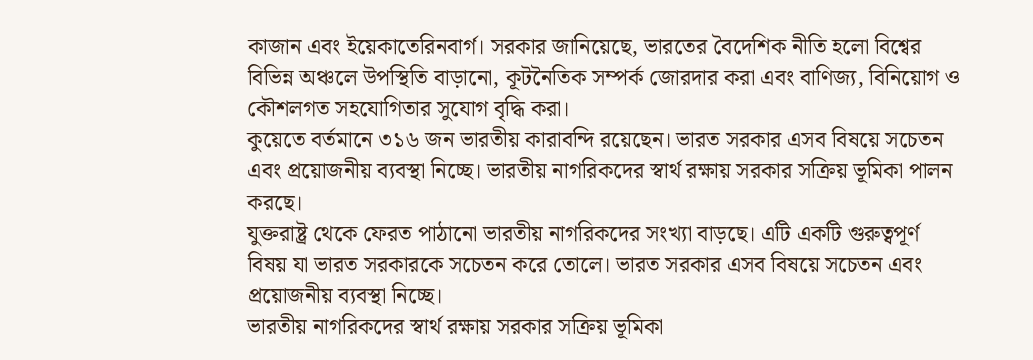কাজান এবং ইয়েকাতেরিনবার্গ। সরকার জানিয়েছে, ভারতের বৈদেশিক নীতি হলো বিশ্বের বিভিন্ন অঞ্চলে উপস্থিতি বাড়ানো, কূটনৈতিক সম্পর্ক জোরদার করা এবং বাণিজ্য, বিনিয়োগ ও কৌশলগত সহযোগিতার সুযোগ বৃদ্ধি করা।
কুয়েতে বর্তমানে ৩১৬ জন ভারতীয় কারাবন্দি রয়েছেন। ভারত সরকার এসব বিষয়ে সচেতন এবং প্রয়োজনীয় ব্যবস্থা নিচ্ছে। ভারতীয় নাগরিকদের স্বার্থ রক্ষায় সরকার সক্রিয় ভূমিকা পালন করছে।
যুক্তরাষ্ট্র থেকে ফেরত পাঠানো ভারতীয় নাগরিকদের সংখ্যা বাড়ছে। এটি একটি গুরুত্বপূর্ণ বিষয় যা ভারত সরকারকে সচেতন করে তোলে। ভারত সরকার এসব বিষয়ে সচেতন এবং প্রয়োজনীয় ব্যবস্থা নিচ্ছে।
ভারতীয় নাগরিকদের স্বার্থ রক্ষায় সরকার সক্রিয় ভূমিকা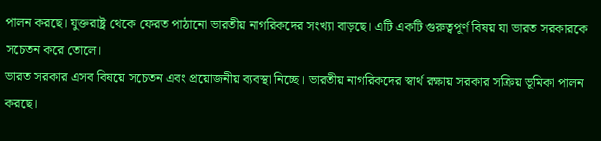পালন করছে। যুক্তরাষ্ট্র থেকে ফেরত পাঠানো ভারতীয় নাগরিকদের সংখ্যা বাড়ছে। এটি একটি গুরুত্বপূর্ণ বিষয় যা ভারত সরকারকে সচেতন করে তোলে।
ভারত সরকার এসব বিষয়ে সচেতন এবং প্রয়োজনীয় ব্যবস্থা নিচ্ছে। ভারতীয় নাগরিকদের স্বার্থ রক্ষায় সরকার সক্রিয় ভূমিকা পালন করছে।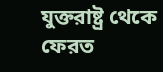যুক্তরাষ্ট্র থেকে ফেরত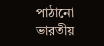পাঠানো ভারতীয়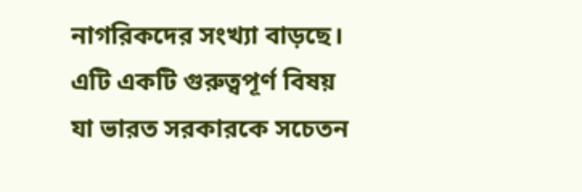নাগরিকদের সংখ্যা বাড়ছে। এটি একটি গুরুত্বপূর্ণ বিষয় যা ভারত সরকারকে সচেতন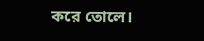করে তোলে।